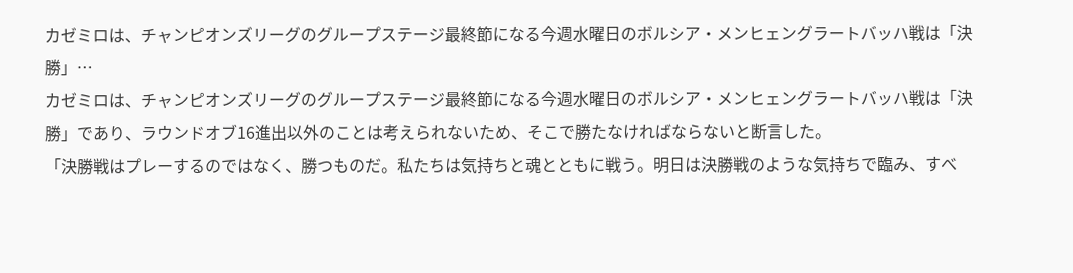カゼミロは、チャンピオンズリーグのグループステージ最終節になる今週水曜日のボルシア・メンヒェングラートバッハ戦は「決勝」…
カゼミロは、チャンピオンズリーグのグループステージ最終節になる今週水曜日のボルシア・メンヒェングラートバッハ戦は「決勝」であり、ラウンドオブ16進出以外のことは考えられないため、そこで勝たなければならないと断言した。
「決勝戦はプレーするのではなく、勝つものだ。私たちは気持ちと魂とともに戦う。明日は決勝戦のような気持ちで臨み、すべ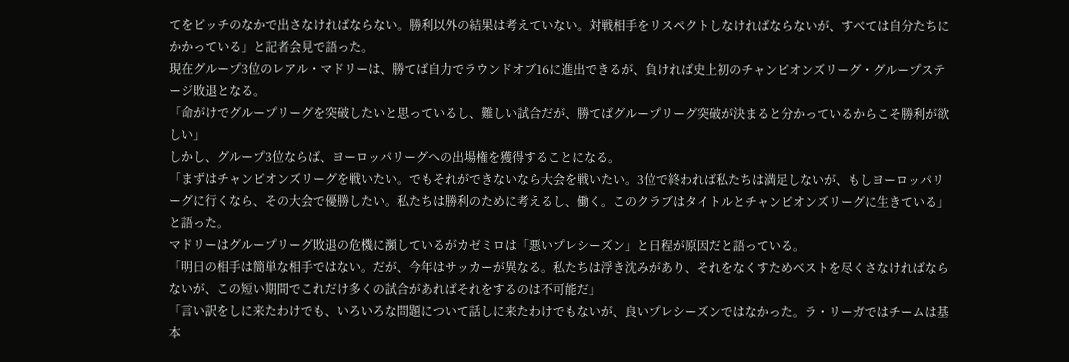てをピッチのなかで出さなければならない。勝利以外の結果は考えていない。対戦相手をリスペクトしなければならないが、すべては自分たちにかかっている」と記者会見で語った。
現在グループ3位のレアル・マドリーは、勝てば自力でラウンドオブ16に進出できるが、負ければ史上初のチャンピオンズリーグ・グループステージ敗退となる。
「命がけでグループリーグを突破したいと思っているし、難しい試合だが、勝てばグループリーグ突破が決まると分かっているからこそ勝利が欲しい」
しかし、グループ3位ならば、ヨーロッパリーグへの出場権を獲得することになる。
「まずはチャンピオンズリーグを戦いたい。でもそれができないなら大会を戦いたい。3位で終われば私たちは満足しないが、もしヨーロッパリーグに行くなら、その大会で優勝したい。私たちは勝利のために考えるし、働く。このクラブはタイトルとチャンピオンズリーグに生きている」と語った。
マドリーはグループリーグ敗退の危機に瀕しているがカゼミロは「悪いプレシーズン」と日程が原因だと語っている。
「明日の相手は簡単な相手ではない。だが、今年はサッカーが異なる。私たちは浮き沈みがあり、それをなくすためベストを尽くさなければならないが、この短い期間でこれだけ多くの試合があればそれをするのは不可能だ」
「言い訳をしに来たわけでも、いろいろな問題について話しに来たわけでもないが、良いプレシーズンではなかった。ラ・リーガではチームは基本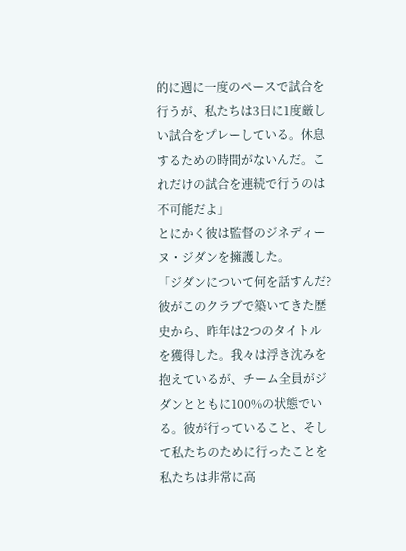的に週に一度のペースで試合を行うが、私たちは3日に1度厳しい試合をプレーしている。休息するための時間がないんだ。これだけの試合を連続で行うのは不可能だよ」
とにかく彼は監督のジネディーヌ・ジダンを擁護した。
「ジダンについて何を話すんだ?彼がこのクラブで築いてきた歴史から、昨年は2つのタイトルを獲得した。我々は浮き沈みを抱えているが、チーム全員がジダンとともに100%の状態でいる。彼が行っていること、そして私たちのために行ったことを私たちは非常に高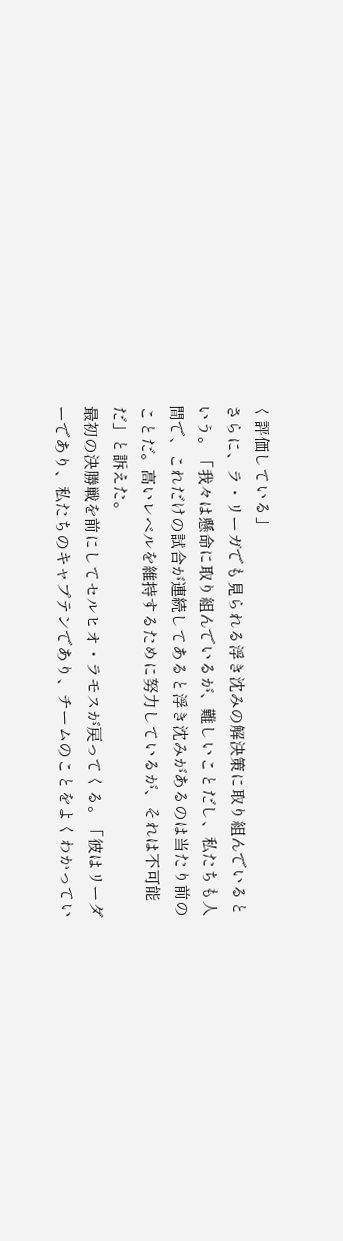く評価している」
さらに、ラ・リーガでも見られる浮き沈みの解決策に取り組んでいるという。「我々は懸命に取り組んでいるが、難しいことだし、私たちも人間で、これだけの試合が連続してあると浮き沈みがあるのは当たり前のことだ。高いレベルを維持するために努力しているが、それは不可能だ」と訴えた。
最初の決勝戦を前にしてセルヒオ・ラモスが戻ってくる。「彼はリーダーであり、私たちのキャプテンであり、チームのことをよくわかってい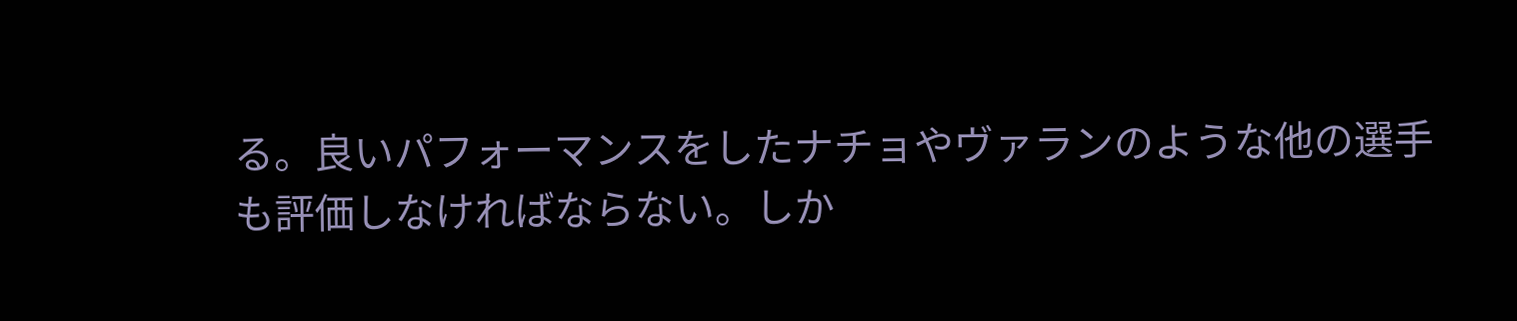る。良いパフォーマンスをしたナチョやヴァランのような他の選手も評価しなければならない。しか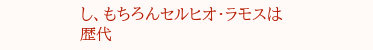し、もちろんセルヒオ・ラモスは歴代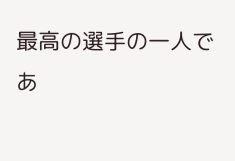最高の選手の一人であ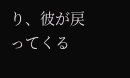り、彼が戻ってくる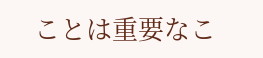ことは重要なこ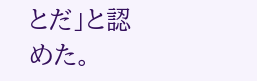とだ」と認めた。